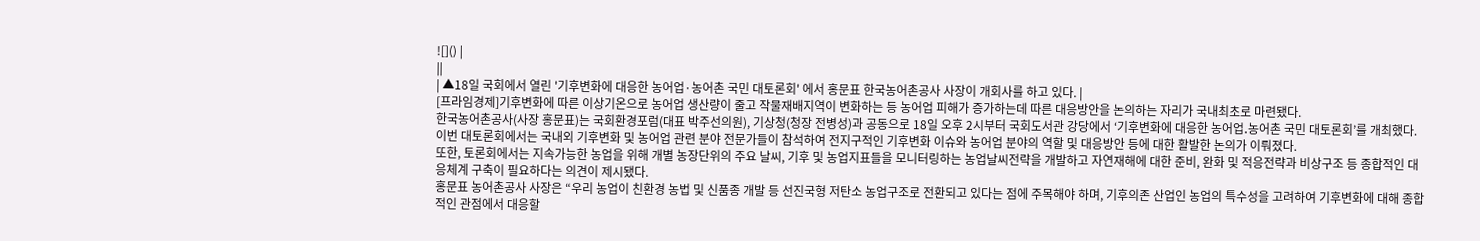![]() |
||
| ▲18일 국회에서 열린 '기후변화에 대응한 농어업·농어촌 국민 대토론회' 에서 홍문표 한국농어촌공사 사장이 개회사를 하고 있다. |
[프라임경제]기후변화에 따른 이상기온으로 농어업 생산량이 줄고 작물재배지역이 변화하는 등 농어업 피해가 증가하는데 따른 대응방안을 논의하는 자리가 국내최초로 마련됐다.
한국농어촌공사(사장 홍문표)는 국회환경포럼(대표 박주선의원), 기상청(청장 전병성)과 공동으로 18일 오후 2시부터 국회도서관 강당에서 ‘기후변화에 대응한 농어업․농어촌 국민 대토론회’를 개최했다.
이번 대토론회에서는 국내외 기후변화 및 농어업 관련 분야 전문가들이 참석하여 전지구적인 기후변화 이슈와 농어업 분야의 역할 및 대응방안 등에 대한 활발한 논의가 이뤄졌다.
또한, 토론회에서는 지속가능한 농업을 위해 개별 농장단위의 주요 날씨, 기후 및 농업지표들을 모니터링하는 농업날씨전략을 개발하고 자연재해에 대한 준비, 완화 및 적응전략과 비상구조 등 종합적인 대응체계 구축이 필요하다는 의견이 제시됐다.
홍문표 농어촌공사 사장은 “우리 농업이 친환경 농법 및 신품종 개발 등 선진국형 저탄소 농업구조로 전환되고 있다는 점에 주목해야 하며, 기후의존 산업인 농업의 특수성을 고려하여 기후변화에 대해 종합적인 관점에서 대응할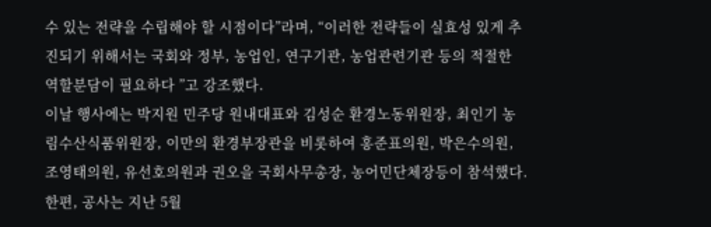수 있는 전략을 수립해야 할 시점이다”라며, “이러한 전략들이 실효성 있게 추진되기 위해서는 국회와 정부, 농업인, 연구기관, 농업관련기관 등의 적절한 역할분담이 필요하다 ”고 강조했다.
이날 행사에는 박지원 민주당 원내대표와 김성순 환경노동위원장, 최인기 농림수산식품위원장, 이만의 환경부장관을 비롯하여 홍준표의원, 박은수의원, 조영태의원, 유선호의원과 권오을 국회사무총장, 농어민단체장등이 참석했다.
한편, 공사는 지난 5월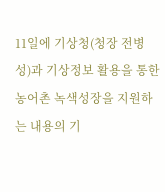11일에 기상청(청장 전병성)과 기상정보 활용을 통한 농어촌 녹색성장을 지원하는 내용의 기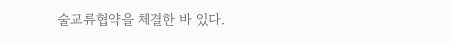술교류협약을 체결한 바 있다.